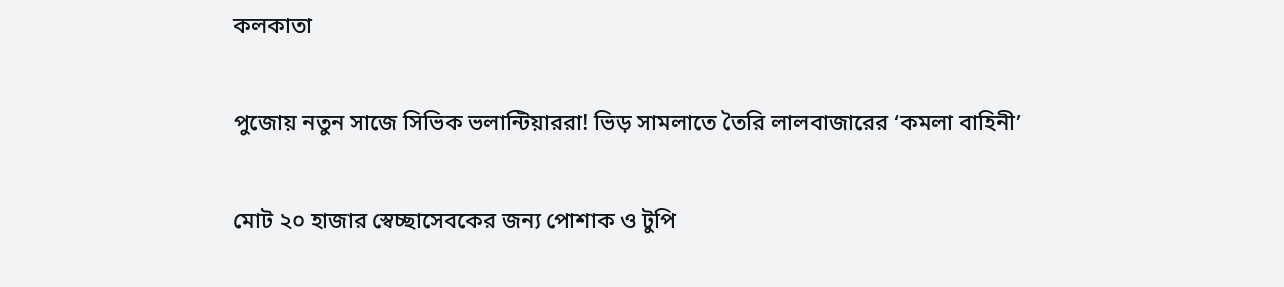কলকাতা

পুজোয় নতুন সাজে সিভিক ভলান্টিয়াররা! ভিড় সামলাতে তৈরি লালবাজারের ‘কমলা বাহিনী’

মোট ২০ হাজার স্বেচ্ছাসেবকের জন্য পোশাক ও টুপি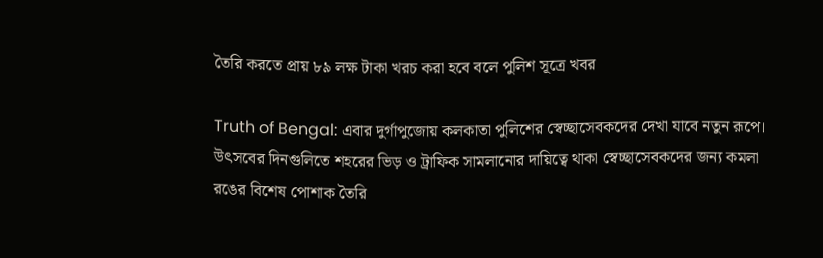তৈরি করতে প্রায় ৮৯ লক্ষ টাকা খরচ করা হবে বলে পুলিশ সূত্রে খবর

Truth of Bengal: এবার দুর্গাপুজোয় কলকাতা পুলিশের স্বেচ্ছাসেবকদের দেখা যাবে নতুন রূপে। উৎসবের দিনগুলিতে শহরের ভিড় ও ট্রাফিক সামলানোর দায়িত্বে থাকা স্বেচ্ছাসেবকদের জন্য কমলা রঙের বিশেষ পোশাক তৈরি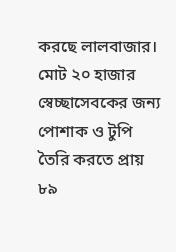করছে লালবাজার। মোট ২০ হাজার স্বেচ্ছাসেবকের জন্য পোশাক ও টুপি তৈরি করতে প্রায় ৮৯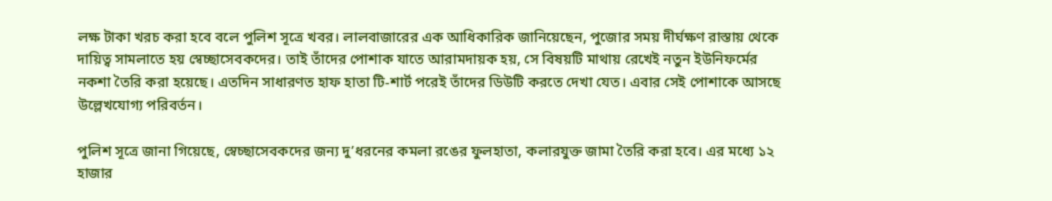লক্ষ টাকা খরচ করা হবে বলে পুলিশ সূত্রে খবর। লালবাজারের এক আধিকারিক জানিয়েছেন, পুজোর সময় দীর্ঘক্ষণ রাস্তায় থেকে দায়িত্ব সামলাতে হয় স্বেচ্ছাসেবকদের। তাই তাঁদের পোশাক যাতে আরামদায়ক হয়, সে বিষয়টি মাথায় রেখেই নতুন ইউনিফর্মের নকশা তৈরি করা হয়েছে। এতদিন সাধারণত হাফ হাতা টি-শার্ট পরেই তাঁদের ডিউটি করতে দেখা যেত। এবার সেই পোশাকে আসছে উল্লেখযোগ্য পরিবর্তন।

পুলিশ সূত্রে জানা গিয়েছে, স্বেচ্ছাসেবকদের জন্য দু’ধরনের কমলা রঙের ফুলহাতা, কলারযুক্ত জামা তৈরি করা হবে। এর মধ্যে ১২ হাজার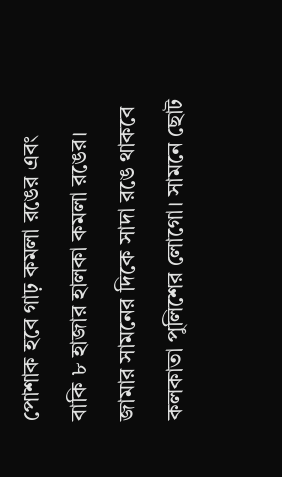পোশাক হবে গাঢ় কমলা রঙের এবং বাকি ৮ হাজার হালকা কমলা রঙের। জামার সামনের দিকে সাদা রঙে থাকবে কলকাতা পুলিশের লোগো। সামনে ছোট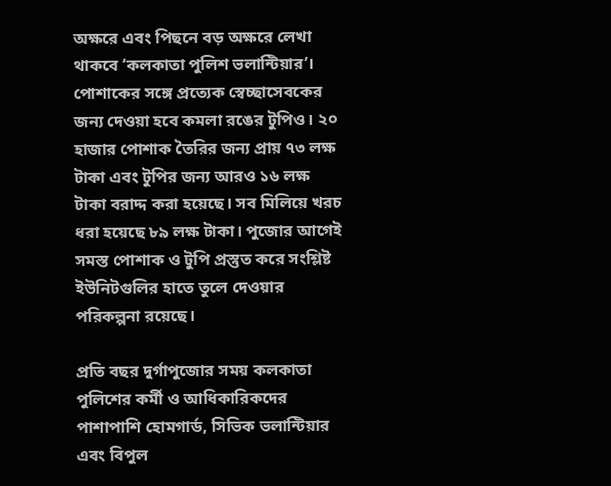অক্ষরে এবং পিছনে বড় অক্ষরে লেখা থাকবে ‘কলকাতা পুলিশ ভলান্টিয়ার’। পোশাকের সঙ্গে প্রত্যেক স্বেচ্ছাসেবকের জন্য দেওয়া হবে কমলা রঙের টুপিও। ২০ হাজার পোশাক তৈরির জন্য প্রায় ৭৩ লক্ষ টাকা এবং টুপির জন্য আরও ১৬ লক্ষ টাকা বরাদ্দ করা হয়েছে। সব মিলিয়ে খরচ ধরা হয়েছে ৮৯ লক্ষ টাকা। পুজোর আগেই সমস্ত পোশাক ও টুপি প্রস্তুত করে সংশ্লিষ্ট ইউনিটগুলির হাতে তুলে দেওয়ার পরিকল্পনা রয়েছে।

প্রতি বছর দুর্গাপুজোর সময় কলকাতা পুলিশের কর্মী ও আধিকারিকদের পাশাপাশি হোমগার্ড, সিভিক ভলান্টিয়ার এবং বিপুল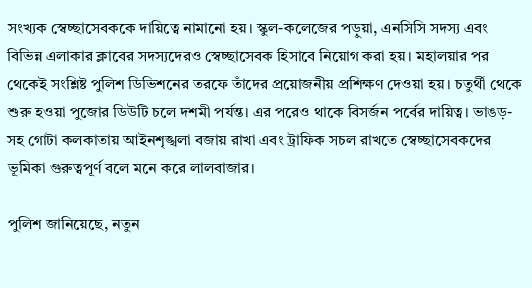সংখ্যক স্বেচ্ছাসেবককে দায়িত্বে নামানো হয়। স্কুল-কলেজের পড়ুয়া, এনসিসি সদস্য এবং বিভিন্ন এলাকার ক্লাবের সদস্যদেরও স্বেচ্ছাসেবক হিসাবে নিয়োগ করা হয়। মহালয়ার পর থেকেই সংশ্লিষ্ট পুলিশ ডিভিশনের তরফে তাঁদের প্রয়োজনীয় প্রশিক্ষণ দেওয়া হয়। চতুর্থী থেকে শুরু হওয়া পুজোর ডিউটি চলে দশমী পর্যন্ত। এর পরেও থাকে বিসর্জন পর্বের দায়িত্ব। ভাঙড়-সহ গোটা কলকাতায় আইনশৃঙ্খলা বজায় রাখা এবং ট্রাফিক সচল রাখতে স্বেচ্ছাসেবকদের ভূমিকা গুরুত্বপূর্ণ বলে মনে করে লালবাজার।

পুলিশ জানিয়েছে, নতুন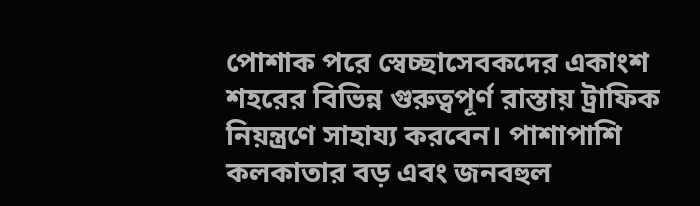পোশাক পরে স্বেচ্ছাসেবকদের একাংশ শহরের বিভিন্ন গুরুত্বপূর্ণ রাস্তায় ট্রাফিক নিয়ন্ত্রণে সাহায্য করবেন। পাশাপাশি কলকাতার বড় এবং জনবহুল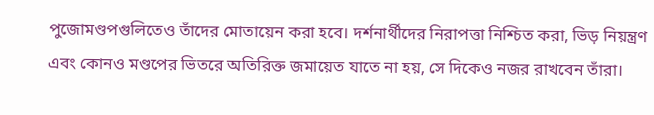পুজোমণ্ডপগুলিতেও তাঁদের মোতায়েন করা হবে। দর্শনার্থীদের নিরাপত্তা নিশ্চিত করা, ভিড় নিয়ন্ত্রণ এবং কোনও মণ্ডপের ভিতরে অতিরিক্ত জমায়েত যাতে না হয়, সে দিকেও নজর রাখবেন তাঁরা।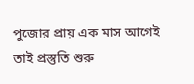পুজোর প্রায় এক মাস আগেই তাই প্রস্তুতি শুরু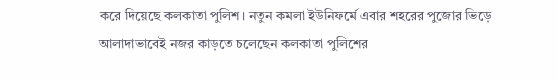করে দিয়েছে কলকাতা পুলিশ। নতুন কমলা ইউনিফর্মে এবার শহরের পুজোর ভিড়ে আলাদাভাবেই নজর কাড়তে চলেছেন কলকাতা পুলিশের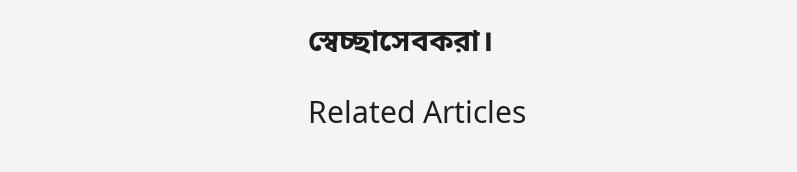স্বেচ্ছাসেবকরা।

Related Articles